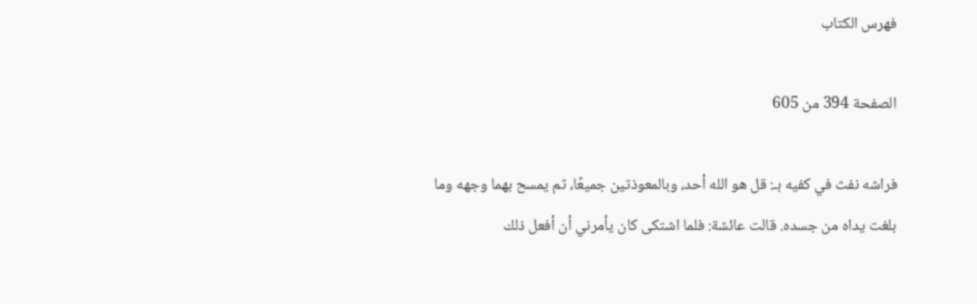فهرس الكتاب

الصفحة 394 من 605

فراشه نفث في كفيه بـ: قل هو الله أحد، وبالمعوذتين جميعًا، ثم يمسح بهما وجهه وما بلغت يداه من جسده. قالت عائشة: فلما اشتكى كان يأمرني أن أفعل ذلك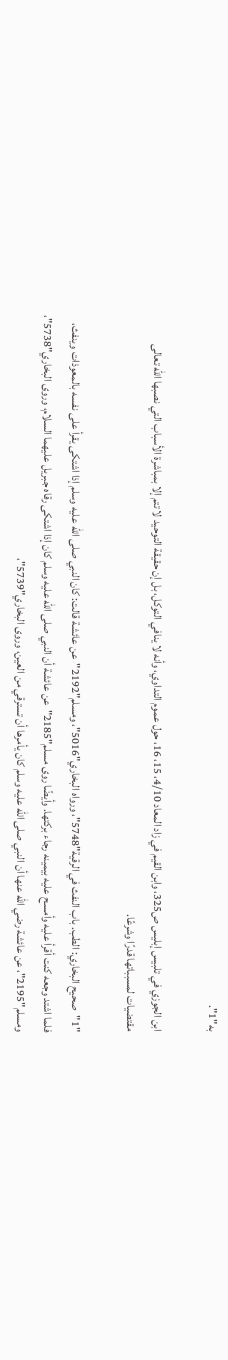به"1".

ابن الجوزي في تلبيس إبليس ص325، وابن القيم في زاد المعاد 4/10، 15، 16، حول عموم التداوي، وأنه لا ينافي التوكل، بل إن حقيقة التوحيد لا تتم إلا بمباشرة الأسباب التي نصبها الله تعالى مقتضيات لمسبباتها قدرًا وشرعًا.

"1"صحيح البخاري: الطب. باب النفث في الرقية"5748"، ورواه البخاري"5016"، ومسلم"2192"عن عائشة قالت: كان النبي صلى الله عليه وسلم إذا اشتكى يقرأ على نفسه بالمعوذات وينفث، فلما اشتد وجعه كنت أقرأ عليه وأمسح عليه بيمينه رجاء بركتها. وأيضًا روى مسلم"2185"عن عائشة أن النبي صلى الله عليه وسلم كان إذا اشتكى رقاه جبريل عليهما السلام، وروى البخاري"5738"، ومسلم"2195"، عن عائشة رضي الله عنها أن النبي صلى الله عليه وسلم كان يأمرها أن تسترقي من العين، وروى البخاري"5739"،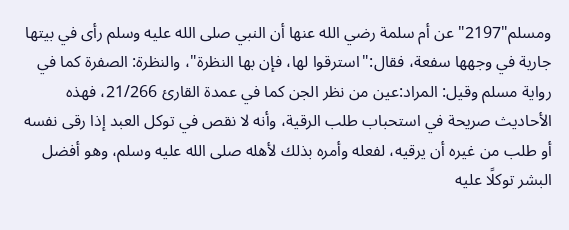ومسلم"2197"عن أم سلمة رضي الله عنها أن النبي صلى الله عليه وسلم رأى في بيتها جارية في وجهها سفعة، فقال:"استرقوا لها، فإن بها النظرة"، والنظرة: الصفرة كما في رواية مسلم وقيل: المراد:عين من نظر الجن كما في عمدة القارئ 21/266، فهذه الأحاديث صريحة في استحباب طلب الرقية، وأنه لا نقص في توكل العبد إذا رقى نفسه أو طلب من غيره أن يرقيه، لفعله وأمره بذلك لأهله صلى الله عليه وسلم، وهو أفضل البشر توكلًا عليه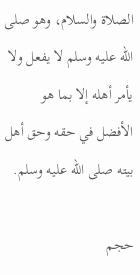الصلاة والسلام، وهو صلى الله عليه وسلم لا يفعل ولا يأمر أهله إلا بما هو الأفضل في حقه وحق أهل بيته صلى الله عليه وسلم.

حجم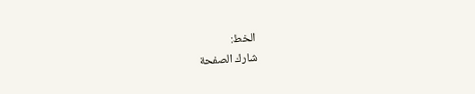الخط:
شارك الصفحة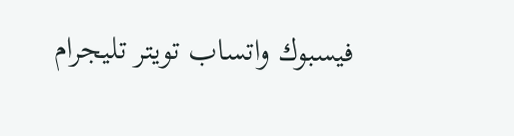فيسبوك واتساب تويتر تليجرام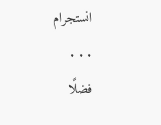انستجرام
. . .
فضلًا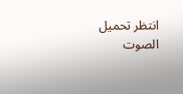انتظر تحميل الصوت